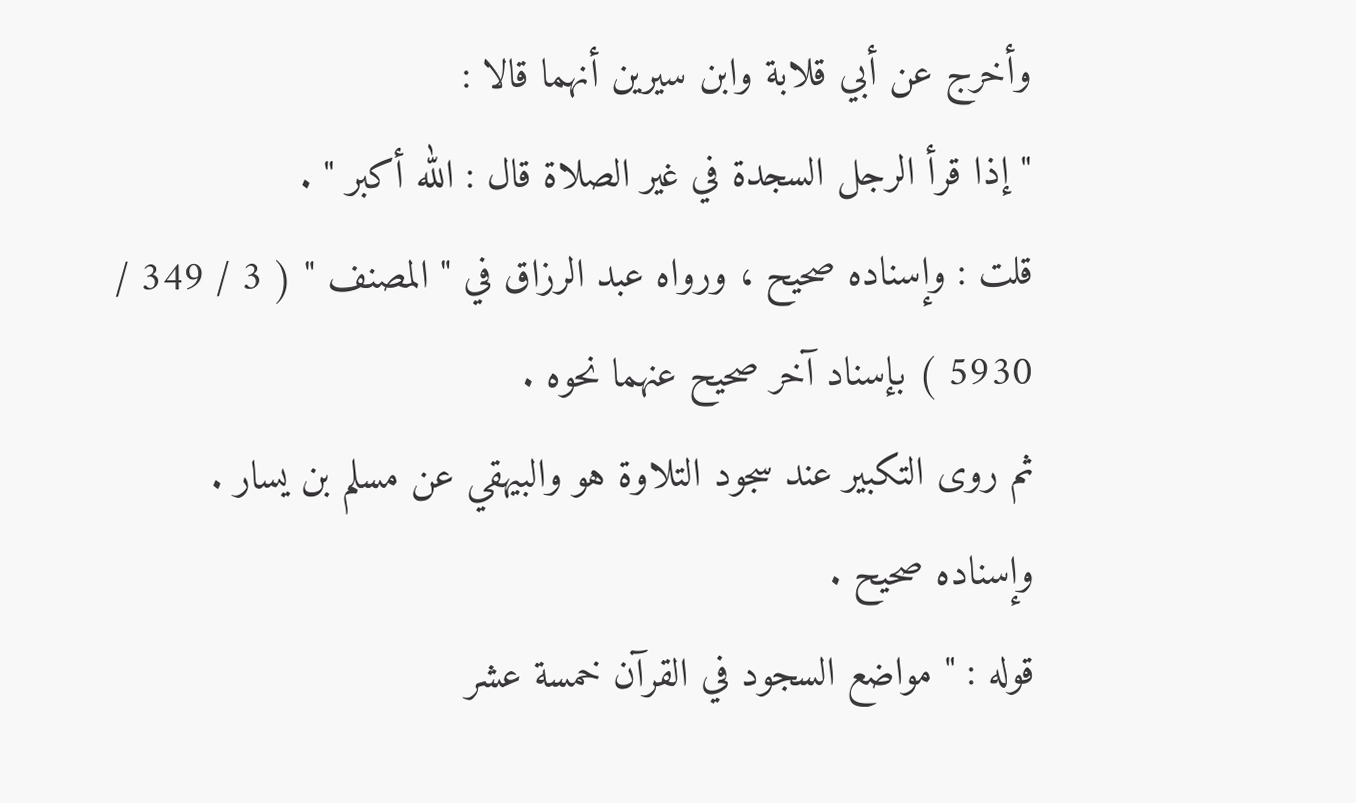وأخرج عن أبي قلابة وابن سيرين أنهما قالا :
" إذا قرأ الرجل السجدة في غير الصلاة قال : الله أكبر " .
قلت : وإسناده صحيح ، ورواه عبد الرزاق في " المصنف " ( 3 / 349 /
5930 ) بإسناد آخر صحيح عنهما نحوه .
ثم روى التكبير عند سجود التلاوة هو والبيهقي عن مسلم بن يسار .
وإسناده صحيح .
قوله : " مواضع السجود في القرآن خمسة عشر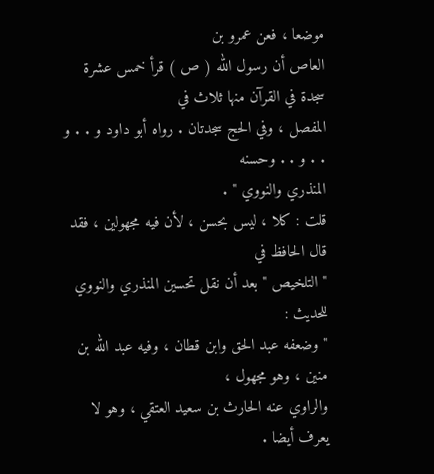موضعا ، فعن عمرو بن
العاص أن رسول الله ( ص ) قرأ خمس عشرة سجدة في القرآن منها ثلاث في
المفصل ، وفي الحج سجدتان . رواه أبو داود و . . و . . و . . وحسنه
المنذري والنووي " .
قلت : كلا ، ليس بحسن ، لأن فيه مجهولين ، فقد قال الحافظ في
" التلخيص " بعد أن نقل تحسين المنذري والنووي للحديث :
" وضعفه عبد الحق وابن قطان ، وفيه عبد الله بن منين ، وهو مجهول ،
والراوي عنه الحارث بن سعيد العتقي ، وهو لا يعرف أيضا .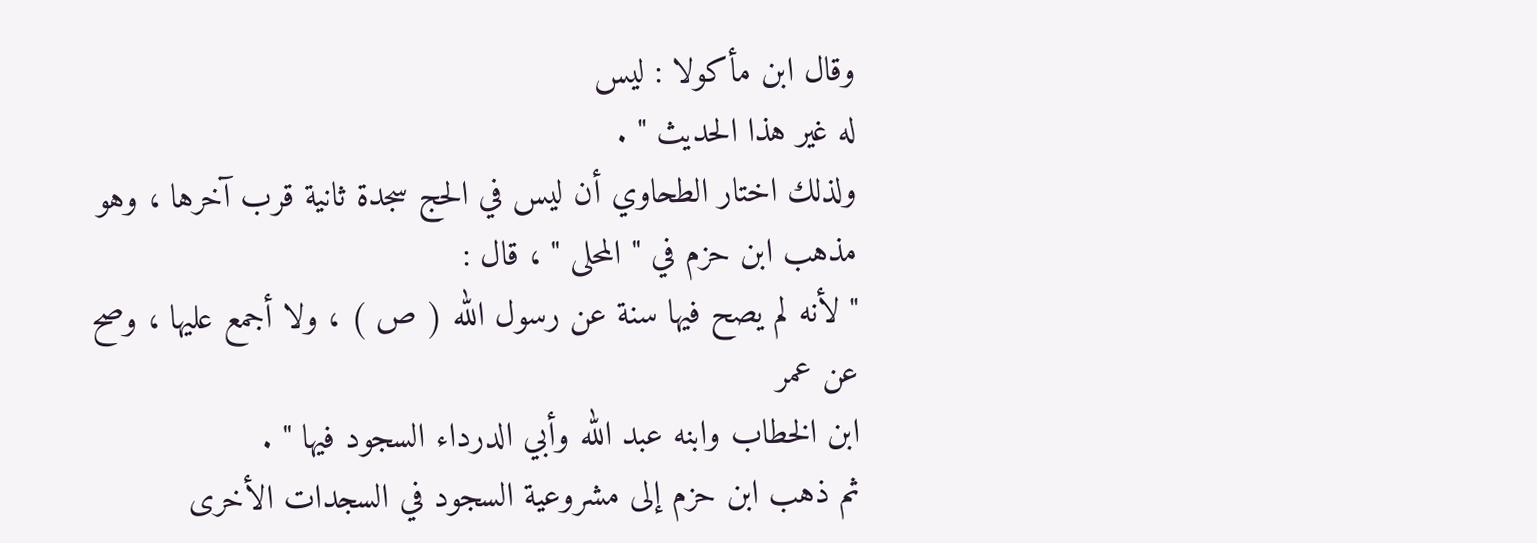وقال ابن مأكولا : ليس
له غير هذا الحديث " .
ولذلك اختار الطحاوي أن ليس في الحج سجدة ثانية قرب آخرها ، وهو
مذهب ابن حزم في " المحلى " ، قال :
" لأنه لم يصح فيها سنة عن رسول الله ( ص ) ، ولا أجمع عليها ، وصح عن عمر
ابن الخطاب وابنه عبد الله وأبي الدرداء السجود فيها " .
ثم ذهب ابن حزم إلى مشروعية السجود في السجدات الأخرى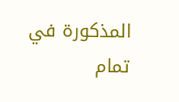المذكورة في
تمام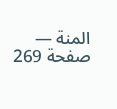المنة — صفحة 269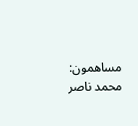مساهمون: محمد ناصر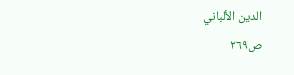الدين الألباني
ص٢٦٩